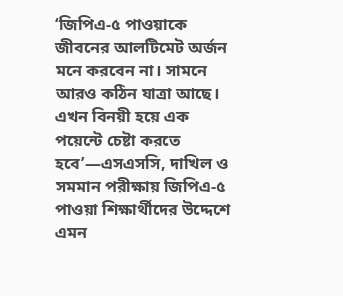‘জিপিএ-৫ পাওয়াকে জীবনের আলটিমেট অর্জন মনে করবেন না। সামনে আরও কঠিন যাত্রা আছে। এখন বিনয়ী হয়ে এক পয়েন্টে চেষ্টা করতে হবে’—এসএসসি, দাখিল ও সমমান পরীক্ষায় জিপিএ-৫ পাওয়া শিক্ষার্থীদের উদ্দেশে এমন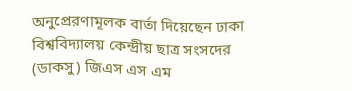অনুপ্রেরণামূলক বার্তা দিয়েছেন ঢাকা বিশ্ববিদ্যালয় কেন্দ্রীয় ছাত্র সংসদের (ডাকসু) জিএস এস এম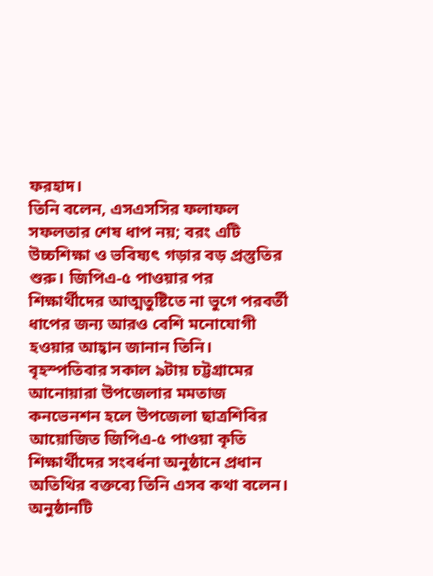ফরহাদ।
তিনি বলেন, এসএসসির ফলাফল সফলতার শেষ ধাপ নয়; বরং এটি উচ্চশিক্ষা ও ভবিষ্যৎ গড়ার বড় প্রস্তুতির শুরু। জিপিএ-৫ পাওয়ার পর শিক্ষার্থীদের আত্মতুষ্টিতে না ভুগে পরবর্তী ধাপের জন্য আরও বেশি মনোযোগী হওয়ার আহ্বান জানান তিনি।
বৃহস্পতিবার সকাল ৯টায় চট্টগ্রামের আনোয়ারা উপজেলার মমতাজ কনভেনশন হলে উপজেলা ছাত্রশিবির আয়োজিত জিপিএ-৫ পাওয়া কৃতি শিক্ষার্থীদের সংবর্ধনা অনুষ্ঠানে প্রধান অতিথির বক্তব্যে তিনি এসব কথা বলেন।
অনুষ্ঠানটি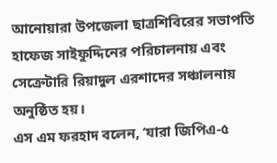আনোয়ারা উপজেলা ছাত্রশিবিরের সভাপতি হাফেজ সাইফুদ্দিনের পরিচালনায় এবং সেক্রেটারি রিয়াদুল এরশাদের সঞ্চালনায় অনুষ্ঠিত হয়।
এস এম ফরহাদ বলেন, ‘যারা জিপিএ-৫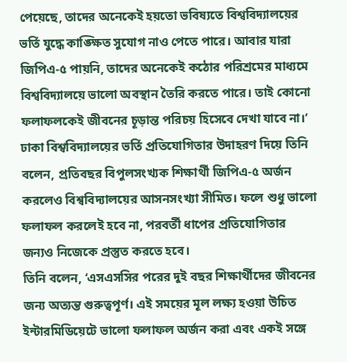পেয়েছে, তাদের অনেকেই হয়তো ভবিষ্যতে বিশ্ববিদ্যালয়ের ভর্তি যুদ্ধে কাঙ্ক্ষিত সুযোগ নাও পেতে পারে। আবার যারা জিপিএ-৫ পায়নি, তাদের অনেকেই কঠোর পরিশ্রমের মাধ্যমে বিশ্ববিদ্যালয়ে ভালো অবস্থান তৈরি করতে পারে। তাই কোনো ফলাফলকেই জীবনের চূড়ান্ত পরিচয় হিসেবে দেখা যাবে না।’
ঢাকা বিশ্ববিদ্যালয়ের ভর্তি প্রতিযোগিতার উদাহরণ দিয়ে তিনি বলেন, প্রতিবছর বিপুলসংখ্যক শিক্ষার্থী জিপিএ-৫ অর্জন করলেও বিশ্ববিদ্যালয়ের আসনসংখ্যা সীমিত। ফলে শুধু ভালো ফলাফল করলেই হবে না, পরবর্তী ধাপের প্রতিযোগিতার জন্যও নিজেকে প্রস্তুত করতে হবে।
তিনি বলেন, ‘এসএসসির পরের দুই বছর শিক্ষার্থীদের জীবনের জন্য অত্যন্ত গুরুত্বপূর্ণ। এই সময়ের মূল লক্ষ্য হওয়া উচিত ইন্টারমিডিয়েটে ভালো ফলাফল অর্জন করা এবং একই সঙ্গে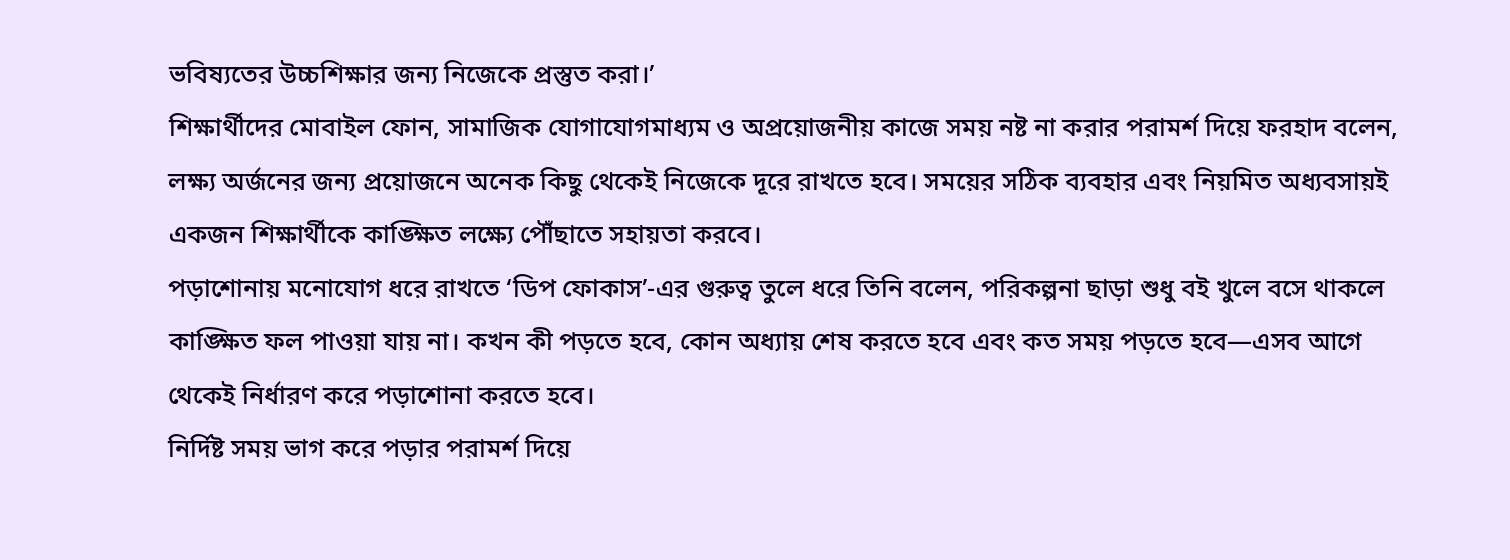ভবিষ্যতের উচ্চশিক্ষার জন্য নিজেকে প্রস্তুত করা।’
শিক্ষার্থীদের মোবাইল ফোন, সামাজিক যোগাযোগমাধ্যম ও অপ্রয়োজনীয় কাজে সময় নষ্ট না করার পরামর্শ দিয়ে ফরহাদ বলেন, লক্ষ্য অর্জনের জন্য প্রয়োজনে অনেক কিছু থেকেই নিজেকে দূরে রাখতে হবে। সময়ের সঠিক ব্যবহার এবং নিয়মিত অধ্যবসায়ই একজন শিক্ষার্থীকে কাঙ্ক্ষিত লক্ষ্যে পৌঁছাতে সহায়তা করবে।
পড়াশোনায় মনোযোগ ধরে রাখতে ‘ডিপ ফোকাস’-এর গুরুত্ব তুলে ধরে তিনি বলেন, পরিকল্পনা ছাড়া শুধু বই খুলে বসে থাকলে কাঙ্ক্ষিত ফল পাওয়া যায় না। কখন কী পড়তে হবে, কোন অধ্যায় শেষ করতে হবে এবং কত সময় পড়তে হবে—এসব আগে থেকেই নির্ধারণ করে পড়াশোনা করতে হবে।
নির্দিষ্ট সময় ভাগ করে পড়ার পরামর্শ দিয়ে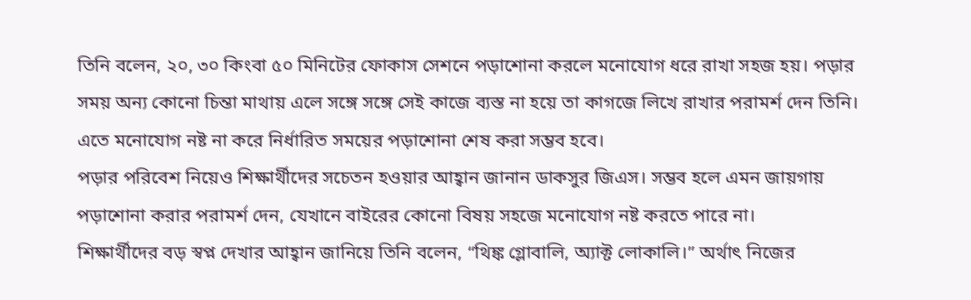তিনি বলেন, ২০, ৩০ কিংবা ৫০ মিনিটের ফোকাস সেশনে পড়াশোনা করলে মনোযোগ ধরে রাখা সহজ হয়। পড়ার সময় অন্য কোনো চিন্তা মাথায় এলে সঙ্গে সঙ্গে সেই কাজে ব্যস্ত না হয়ে তা কাগজে লিখে রাখার পরামর্শ দেন তিনি। এতে মনোযোগ নষ্ট না করে নির্ধারিত সময়ের পড়াশোনা শেষ করা সম্ভব হবে।
পড়ার পরিবেশ নিয়েও শিক্ষার্থীদের সচেতন হওয়ার আহ্বান জানান ডাকসুর জিএস। সম্ভব হলে এমন জায়গায় পড়াশোনা করার পরামর্শ দেন, যেখানে বাইরের কোনো বিষয় সহজে মনোযোগ নষ্ট করতে পারে না।
শিক্ষার্থীদের বড় স্বপ্ন দেখার আহ্বান জানিয়ে তিনি বলেন, “থিঙ্ক গ্লোবালি, অ্যাক্ট লোকালি।” অর্থাৎ নিজের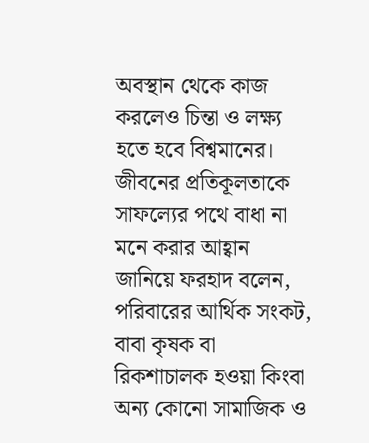অবস্থান থেকে কাজ করলেও চিন্তা ও লক্ষ্য হতে হবে বিশ্বমানের।
জীবনের প্রতিকূলতাকে সাফল্যের পথে বাধা না মনে করার আহ্বান জানিয়ে ফরহাদ বলেন, পরিবারের আর্থিক সংকট, বাবা কৃষক বা রিকশাচালক হওয়া কিংবা অন্য কোনো সামাজিক ও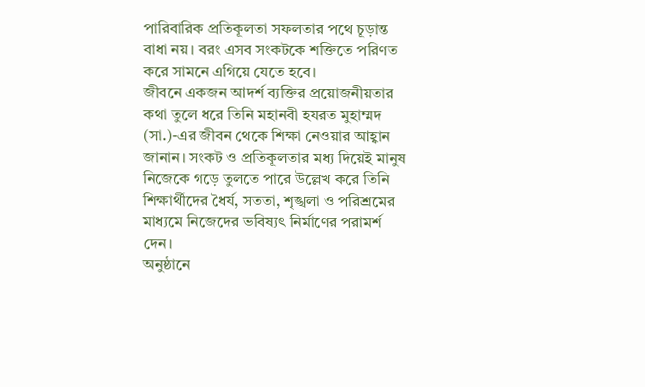পারিবারিক প্রতিকূলতা সফলতার পথে চূড়ান্ত বাধা নয়। বরং এসব সংকটকে শক্তিতে পরিণত করে সামনে এগিয়ে যেতে হবে।
জীবনে একজন আদর্শ ব্যক্তির প্রয়োজনীয়তার কথা তুলে ধরে তিনি মহানবী হযরত মুহাম্মদ (সা.)-এর জীবন থেকে শিক্ষা নেওয়ার আহ্বান জানান। সংকট ও প্রতিকূলতার মধ্য দিয়েই মানুষ নিজেকে গড়ে তুলতে পারে উল্লেখ করে তিনি শিক্ষার্থীদের ধৈর্য, সততা, শৃঙ্খলা ও পরিশ্রমের মাধ্যমে নিজেদের ভবিষ্যৎ নির্মাণের পরামর্শ দেন।
অনুষ্ঠানে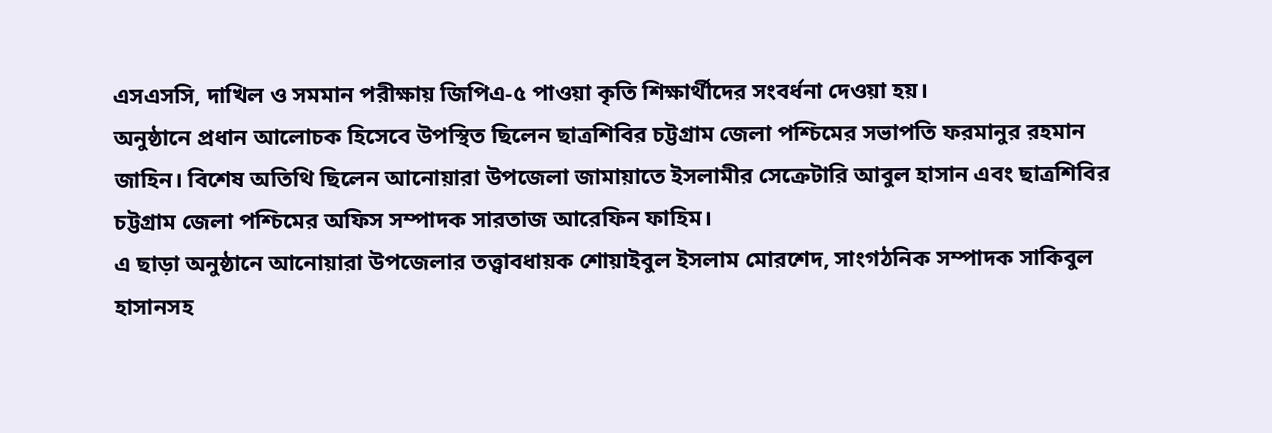এসএসসি, দাখিল ও সমমান পরীক্ষায় জিপিএ-৫ পাওয়া কৃতি শিক্ষার্থীদের সংবর্ধনা দেওয়া হয়।
অনুষ্ঠানে প্রধান আলোচক হিসেবে উপস্থিত ছিলেন ছাত্রশিবির চট্টগ্রাম জেলা পশ্চিমের সভাপতি ফরমানুর রহমান জাহিন। বিশেষ অতিথি ছিলেন আনোয়ারা উপজেলা জামায়াতে ইসলামীর সেক্রেটারি আবুল হাসান এবং ছাত্রশিবির চট্টগ্রাম জেলা পশ্চিমের অফিস সম্পাদক সারতাজ আরেফিন ফাহিম।
এ ছাড়া অনুষ্ঠানে আনোয়ারা উপজেলার তত্ত্বাবধায়ক শোয়াইবুল ইসলাম মোরশেদ, সাংগঠনিক সম্পাদক সাকিবুল হাসানসহ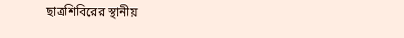ছাত্রশিবিরের স্থানীয়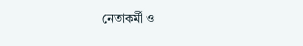নেতাকর্মী ও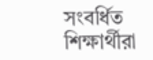সংবর্ধিত শিক্ষার্থীরা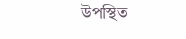উপস্থিত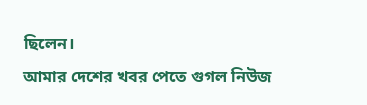ছিলেন।
আমার দেশের খবর পেতে গুগল নিউজ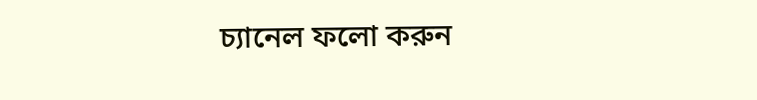চ্যানেল ফলো করুন